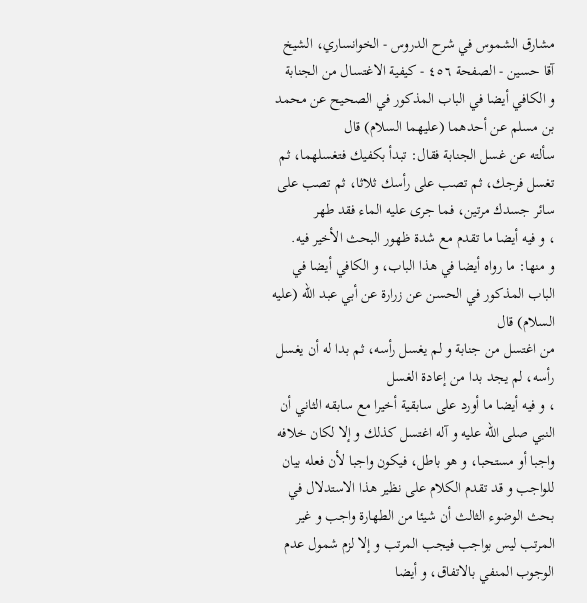مشارق الشموس في شرح الدروس - الخوانساري، الشيخ آقا حسين - الصفحة ٤٥٦ - كيفية الاغتسال من الجنابة
و الكافي أيضا في الباب المذكور في الصحيح عن محمد بن مسلم عن أحدهما (عليهما السلام) قال
سألته عن غسل الجنابة فقال: تبدأ بكفيك فتغسلهما، ثم تغسل فرجك، ثم تصب على رأسك ثلاثا، ثم تصب على سائر جسدك مرتين، فما جرى عليه الماء فقد طهر
، و فيه أيضا ما تقدم مع شدة ظهور البحث الأخير فيه.
و منها: ما رواه أيضا في هذا الباب، و الكافي أيضا في الباب المذكور في الحسن عن زرارة عن أبي عبد الله (عليه السلام) قال
من اغتسل من جنابة و لم يغسل رأسه، ثم بدا له أن يغسل رأسه، لم يجد بدا من إعادة الغسل
، و فيه أيضا ما أورد على سابقية أخيرا مع سابقه الثاني أن النبي صلى الله عليه و آله اغتسل كذلك و إلا لكان خلافه واجبا أو مستحبا، و هو باطل، فيكون واجبا لأن فعله بيان للواجب و قد تقدم الكلام على نظير هذا الاستدلال في بحث الوضوء الثالث أن شيئا من الطهارة واجب و غير المرتب ليس بواجب فيجب المرتب و إلا لزم شمول عدم الوجوب المنفي بالاتفاق، و أيضا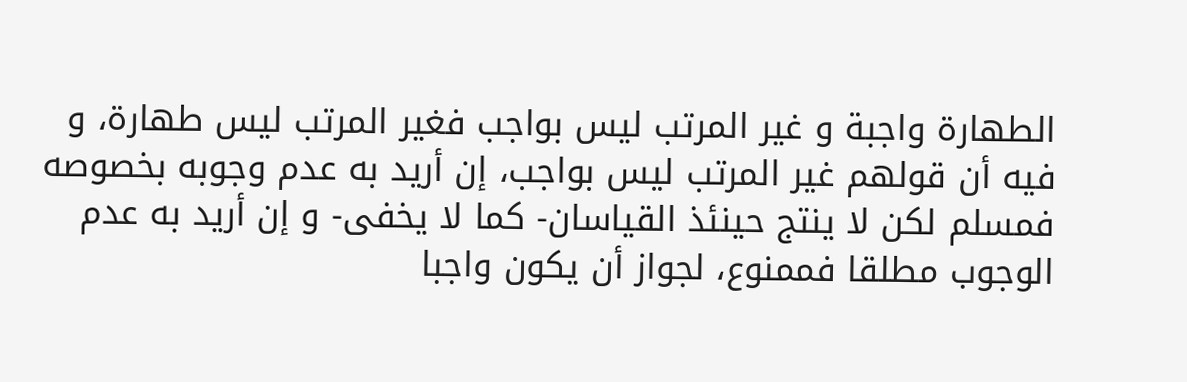الطهارة واجبة و غير المرتب ليس بواجب فغير المرتب ليس طهارة، و فيه أن قولهم غير المرتب ليس بواجب، إن أريد به عدم وجوبه بخصوصه فمسلم لكن لا ينتج حينئذ القياسان- كما لا يخفى- و إن أريد به عدم الوجوب مطلقا فممنوع، لجواز أن يكون واجبا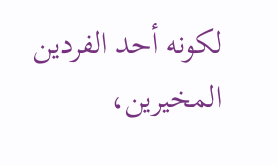لكونه أحد الفردين المخيرين،